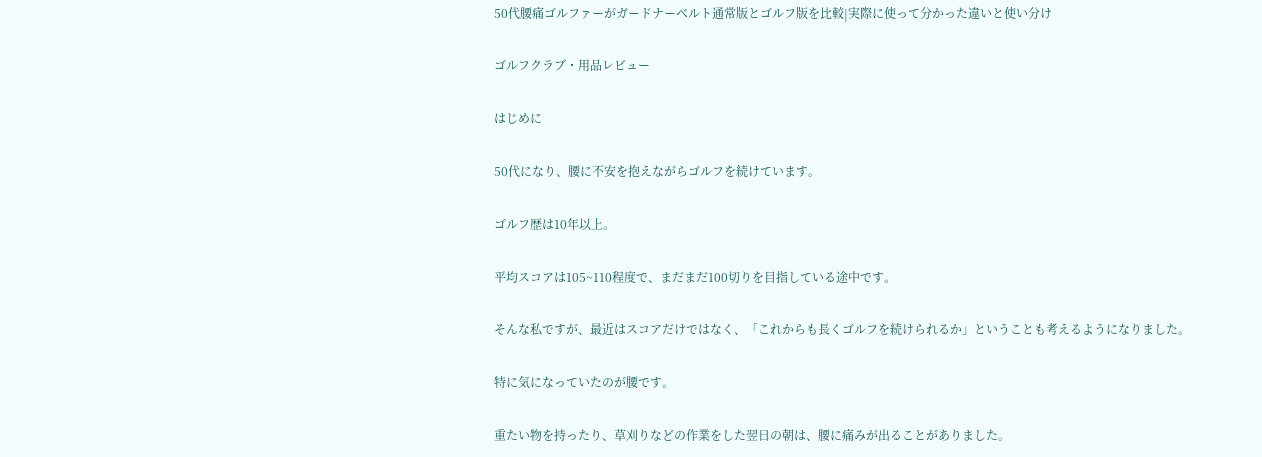50代腰痛ゴルファーがガードナーベルト通常版とゴルフ版を比較|実際に使って分かった違いと使い分け

ゴルフクラブ・用品レビュー

はじめに

50代になり、腰に不安を抱えながらゴルフを続けています。

ゴルフ歴は10年以上。

平均スコアは105~110程度で、まだまだ100切りを目指している途中です。

そんな私ですが、最近はスコアだけではなく、「これからも長くゴルフを続けられるか」ということも考えるようになりました。

特に気になっていたのが腰です。

重たい物を持ったり、草刈りなどの作業をした翌日の朝は、腰に痛みが出ることがありました。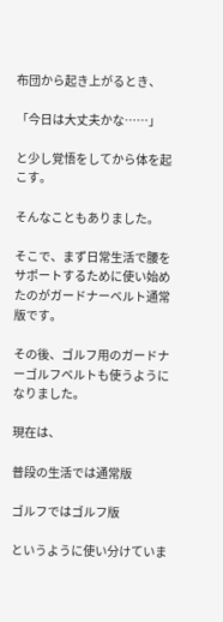布団から起き上がるとき、

「今日は大丈夫かな……」

と少し覚悟をしてから体を起こす。

そんなこともありました。

そこで、まず日常生活で腰をサポートするために使い始めたのがガードナーベルト通常版です。

その後、ゴルフ用のガードナーゴルフベルトも使うようになりました。

現在は、

普段の生活では通常版

ゴルフではゴルフ版

というように使い分けていま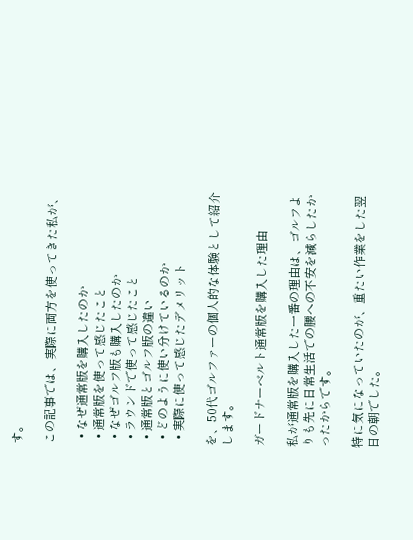す。

この記事では、実際に両方を使ってきた私が、

  • なぜ通常版を購入したのか
  • 通常版を使って感じたこと
  • なぜゴルフ版も購入したのか
  • ラウンドで使って感じたこと
  • 通常版とゴルフ版の違い
  • どのように使い分けているのか
  • 実際に使って感じたデメリット

を、50代ゴルファーの個人的な体験として紹介します。

ガードナーベルト通常版を購入した理由

私が通常版を購入した一番の理由は、ゴルフよりも先に日常生活での腰への不安を減らしたかったからです。

特に気になっていたのが、重たい作業をした翌日の朝でした。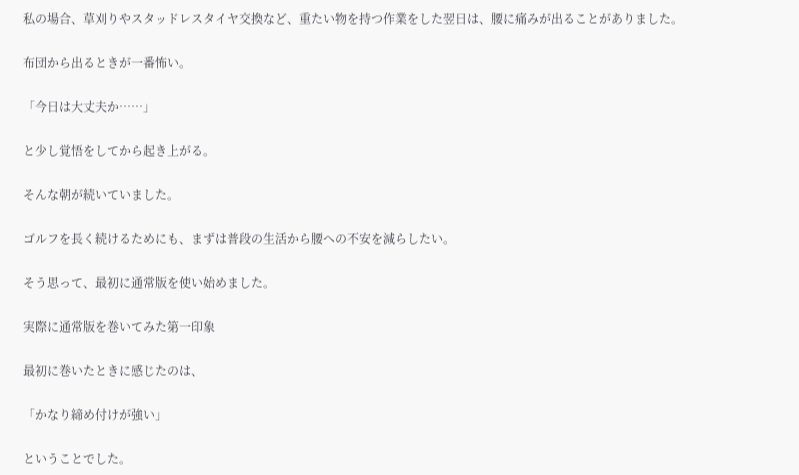私の場合、草刈りやスタッドレスタイヤ交換など、重たい物を持つ作業をした翌日は、腰に痛みが出ることがありました。

布団から出るときが一番怖い。

「今日は大丈夫か……」

と少し覚悟をしてから起き上がる。

そんな朝が続いていました。

ゴルフを長く続けるためにも、まずは普段の生活から腰への不安を減らしたい。

そう思って、最初に通常版を使い始めました。

実際に通常版を巻いてみた第一印象

最初に巻いたときに感じたのは、

「かなり締め付けが強い」

ということでした。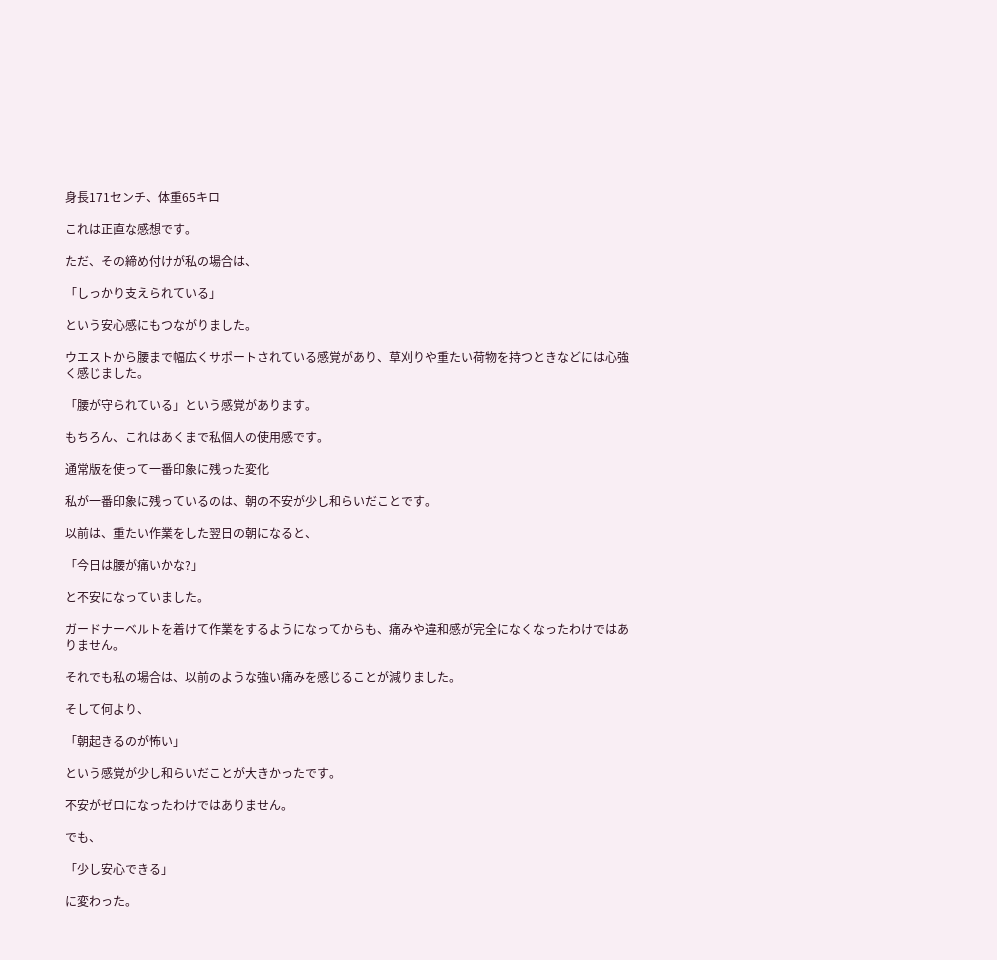身長171センチ、体重65キロ

これは正直な感想です。

ただ、その締め付けが私の場合は、

「しっかり支えられている」

という安心感にもつながりました。

ウエストから腰まで幅広くサポートされている感覚があり、草刈りや重たい荷物を持つときなどには心強く感じました。

「腰が守られている」という感覚があります。

もちろん、これはあくまで私個人の使用感です。

通常版を使って一番印象に残った変化

私が一番印象に残っているのは、朝の不安が少し和らいだことです。

以前は、重たい作業をした翌日の朝になると、

「今日は腰が痛いかな?」

と不安になっていました。

ガードナーベルトを着けて作業をするようになってからも、痛みや違和感が完全になくなったわけではありません。

それでも私の場合は、以前のような強い痛みを感じることが減りました。

そして何より、

「朝起きるのが怖い」

という感覚が少し和らいだことが大きかったです。

不安がゼロになったわけではありません。

でも、

「少し安心できる」

に変わった。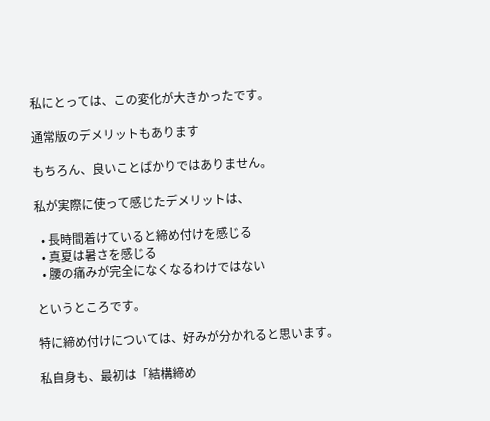私にとっては、この変化が大きかったです。

通常版のデメリットもあります

もちろん、良いことばかりではありません。

私が実際に使って感じたデメリットは、

  • 長時間着けていると締め付けを感じる
  • 真夏は暑さを感じる
  • 腰の痛みが完全になくなるわけではない

というところです。

特に締め付けについては、好みが分かれると思います。

私自身も、最初は「結構締め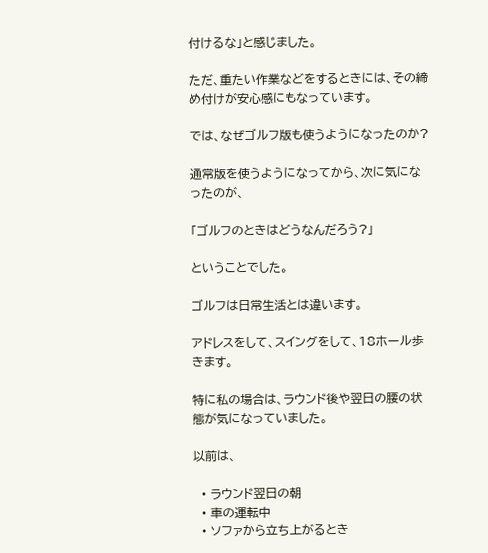付けるな」と感じました。

ただ、重たい作業などをするときには、その締め付けが安心感にもなっています。

では、なぜゴルフ版も使うようになったのか?

通常版を使うようになってから、次に気になったのが、

「ゴルフのときはどうなんだろう?」

ということでした。

ゴルフは日常生活とは違います。

アドレスをして、スイングをして、18ホール歩きます。

特に私の場合は、ラウンド後や翌日の腰の状態が気になっていました。

以前は、

  • ラウンド翌日の朝
  • 車の運転中
  • ソファから立ち上がるとき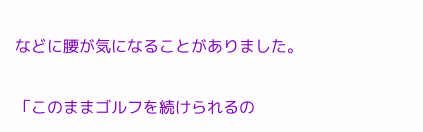などに腰が気になることがありました。

「このままゴルフを続けられるの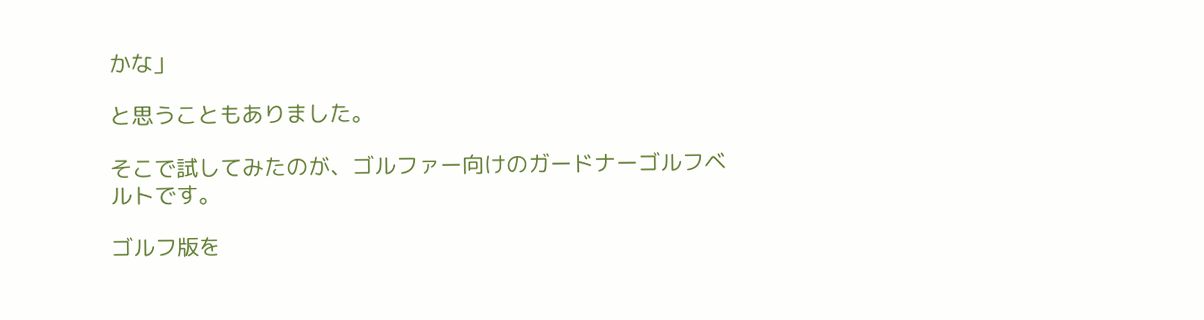かな」

と思うこともありました。

そこで試してみたのが、ゴルファー向けのガードナーゴルフベルトです。

ゴルフ版を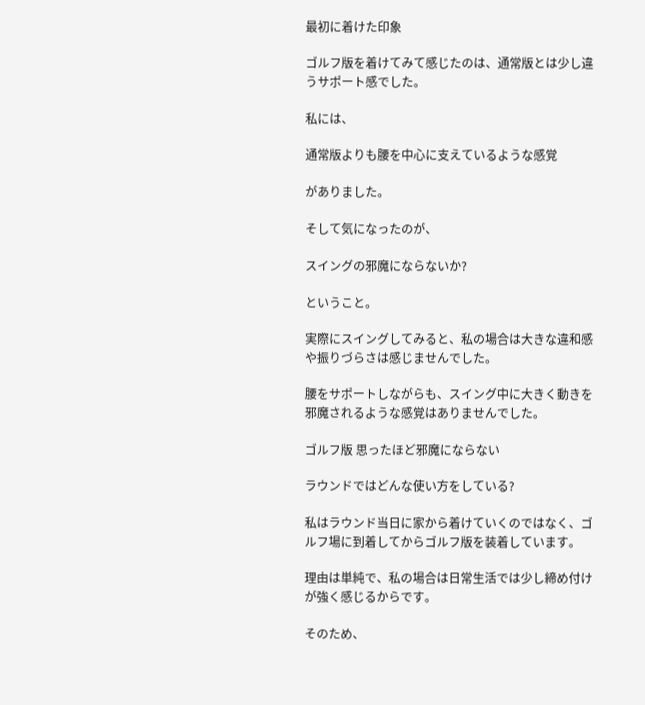最初に着けた印象

ゴルフ版を着けてみて感じたのは、通常版とは少し違うサポート感でした。

私には、

通常版よりも腰を中心に支えているような感覚

がありました。

そして気になったのが、

スイングの邪魔にならないか?

ということ。

実際にスイングしてみると、私の場合は大きな違和感や振りづらさは感じませんでした。

腰をサポートしながらも、スイング中に大きく動きを邪魔されるような感覚はありませんでした。

ゴルフ版 思ったほど邪魔にならない

ラウンドではどんな使い方をしている?

私はラウンド当日に家から着けていくのではなく、ゴルフ場に到着してからゴルフ版を装着しています。

理由は単純で、私の場合は日常生活では少し締め付けが強く感じるからです。

そのため、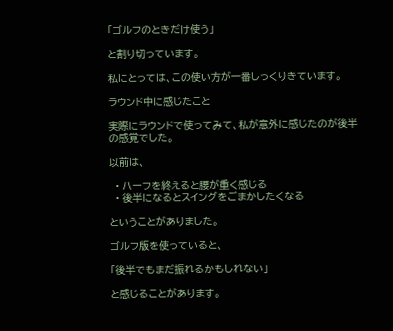「ゴルフのときだけ使う」

と割り切っています。

私にとっては、この使い方が一番しっくりきています。

ラウンド中に感じたこと

実際にラウンドで使ってみて、私が意外に感じたのが後半の感覚でした。

以前は、

  • ハーフを終えると腰が重く感じる
  • 後半になるとスイングをごまかしたくなる

ということがありました。

ゴルフ版を使っていると、

「後半でもまだ振れるかもしれない」

と感じることがあります。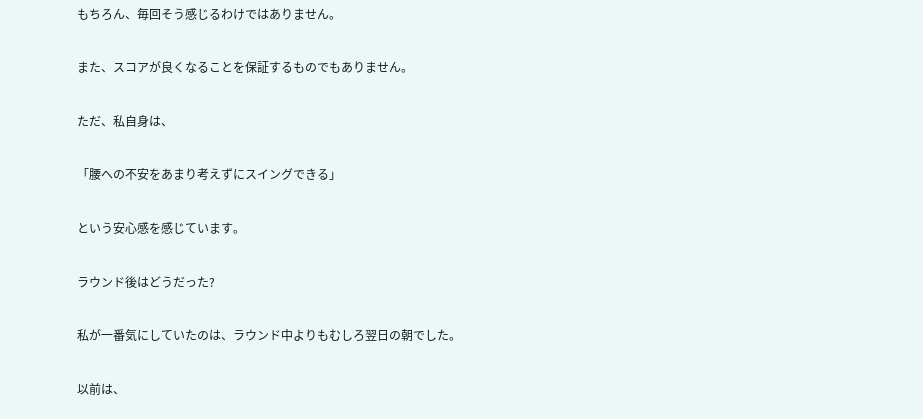もちろん、毎回そう感じるわけではありません。

また、スコアが良くなることを保証するものでもありません。

ただ、私自身は、

「腰への不安をあまり考えずにスイングできる」

という安心感を感じています。

ラウンド後はどうだった?

私が一番気にしていたのは、ラウンド中よりもむしろ翌日の朝でした。

以前は、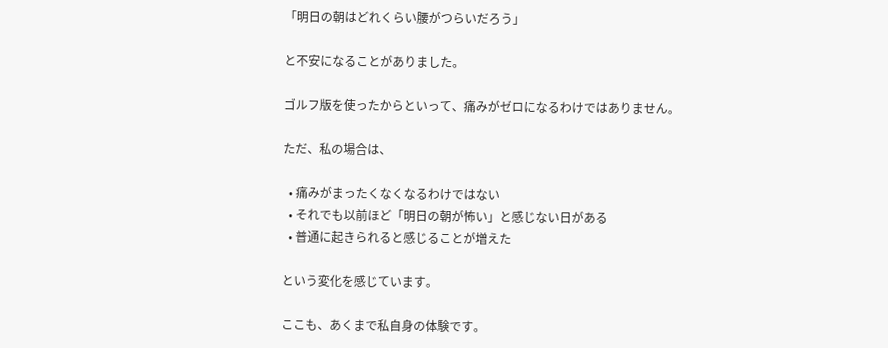「明日の朝はどれくらい腰がつらいだろう」

と不安になることがありました。

ゴルフ版を使ったからといって、痛みがゼロになるわけではありません。

ただ、私の場合は、

  • 痛みがまったくなくなるわけではない
  • それでも以前ほど「明日の朝が怖い」と感じない日がある
  • 普通に起きられると感じることが増えた

という変化を感じています。

ここも、あくまで私自身の体験です。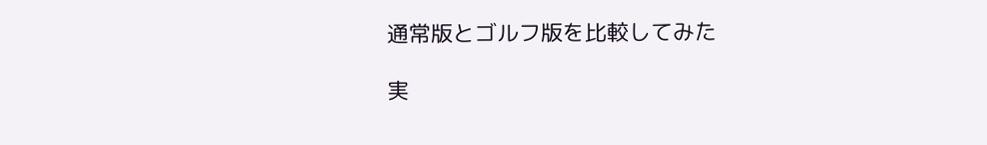通常版とゴルフ版を比較してみた

実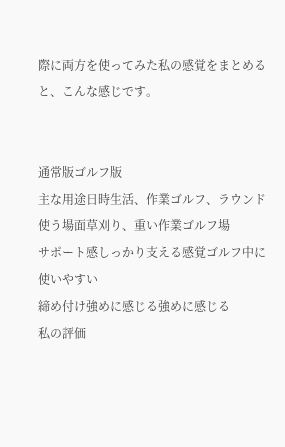際に両方を使ってみた私の感覚をまとめると、こんな感じです。


通常版ゴルフ版
主な用途日時生活、作業ゴルフ、ラウンド
使う場面草刈り、重い作業ゴルフ場
サポート感しっかり支える感覚ゴルフ中に使いやすい
締め付け強めに感じる強めに感じる
私の評価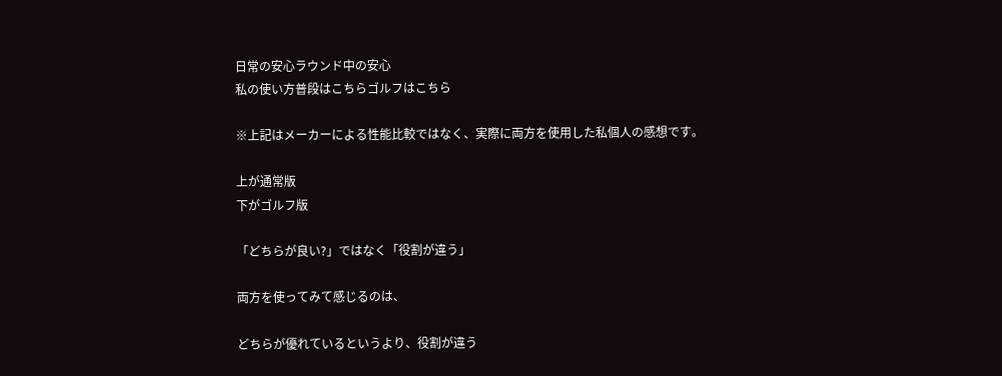日常の安心ラウンド中の安心
私の使い方普段はこちらゴルフはこちら

※上記はメーカーによる性能比較ではなく、実際に両方を使用した私個人の感想です。

上が通常版
下がゴルフ版

「どちらが良い?」ではなく「役割が違う」

両方を使ってみて感じるのは、

どちらが優れているというより、役割が違う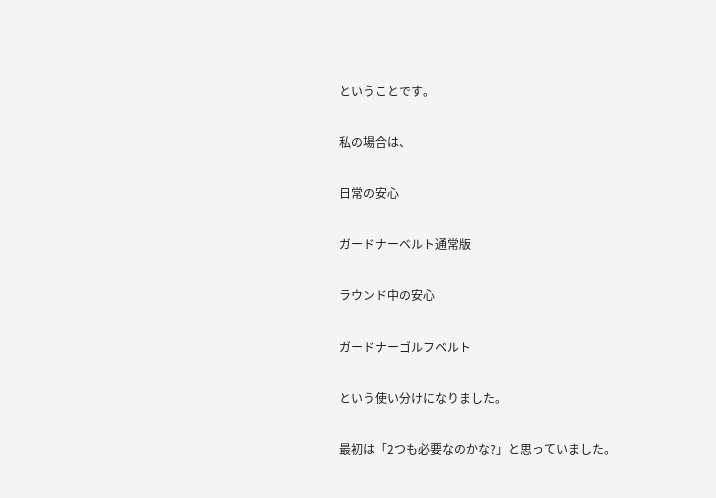ということです。

私の場合は、

日常の安心

ガードナーベルト通常版

ラウンド中の安心

ガードナーゴルフベルト

という使い分けになりました。

最初は「2つも必要なのかな?」と思っていました。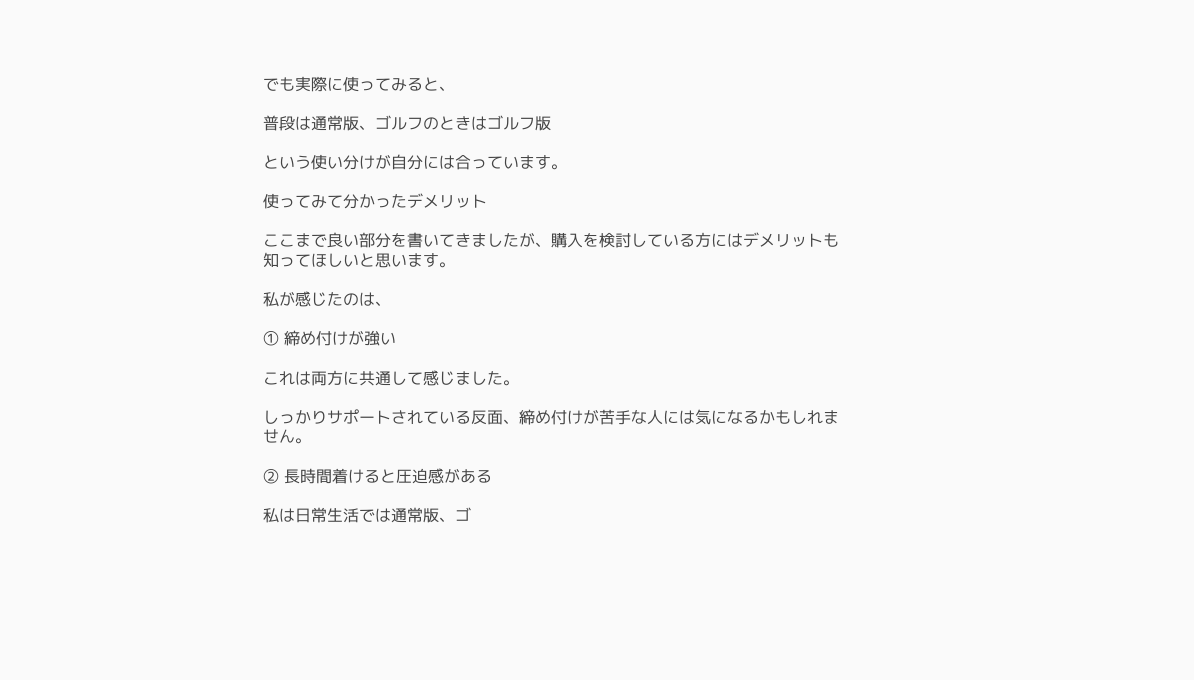でも実際に使ってみると、

普段は通常版、ゴルフのときはゴルフ版

という使い分けが自分には合っています。

使ってみて分かったデメリット

ここまで良い部分を書いてきましたが、購入を検討している方にはデメリットも知ってほしいと思います。

私が感じたのは、

① 締め付けが強い

これは両方に共通して感じました。

しっかりサポートされている反面、締め付けが苦手な人には気になるかもしれません。

② 長時間着けると圧迫感がある

私は日常生活では通常版、ゴ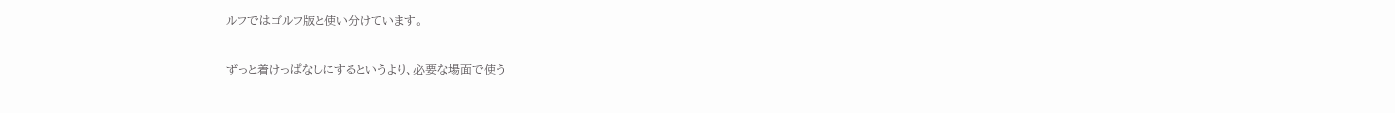ルフではゴルフ版と使い分けています。

ずっと着けっぱなしにするというより、必要な場面で使う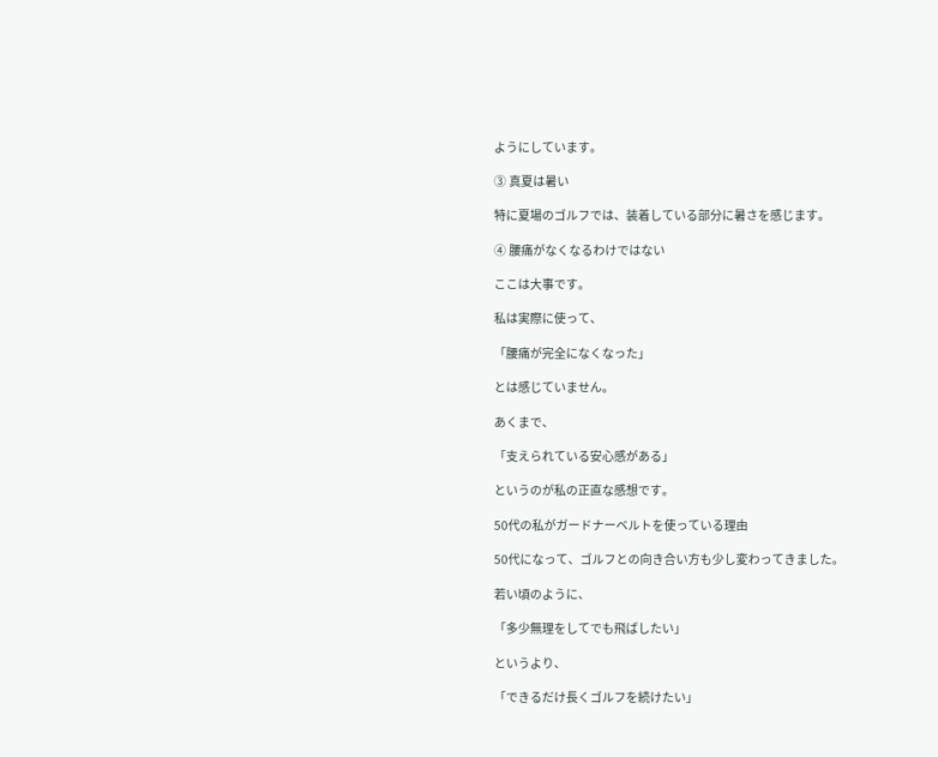ようにしています。

③ 真夏は暑い

特に夏場のゴルフでは、装着している部分に暑さを感じます。

④ 腰痛がなくなるわけではない

ここは大事です。

私は実際に使って、

「腰痛が完全になくなった」

とは感じていません。

あくまで、

「支えられている安心感がある」

というのが私の正直な感想です。

50代の私がガードナーベルトを使っている理由

50代になって、ゴルフとの向き合い方も少し変わってきました。

若い頃のように、

「多少無理をしてでも飛ばしたい」

というより、

「できるだけ長くゴルフを続けたい」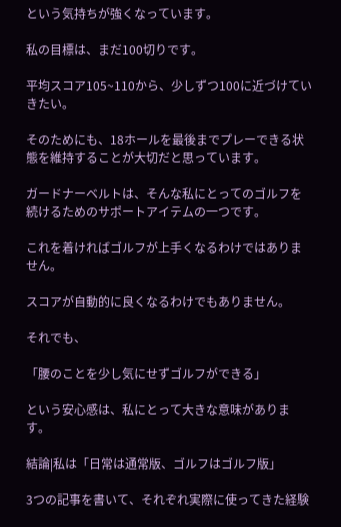という気持ちが強くなっています。

私の目標は、まだ100切りです。

平均スコア105~110から、少しずつ100に近づけていきたい。

そのためにも、18ホールを最後までプレーできる状態を維持することが大切だと思っています。

ガードナーベルトは、そんな私にとってのゴルフを続けるためのサポートアイテムの一つです。

これを着ければゴルフが上手くなるわけではありません。

スコアが自動的に良くなるわけでもありません。

それでも、

「腰のことを少し気にせずゴルフができる」

という安心感は、私にとって大きな意味があります。

結論|私は「日常は通常版、ゴルフはゴルフ版」

3つの記事を書いて、それぞれ実際に使ってきた経験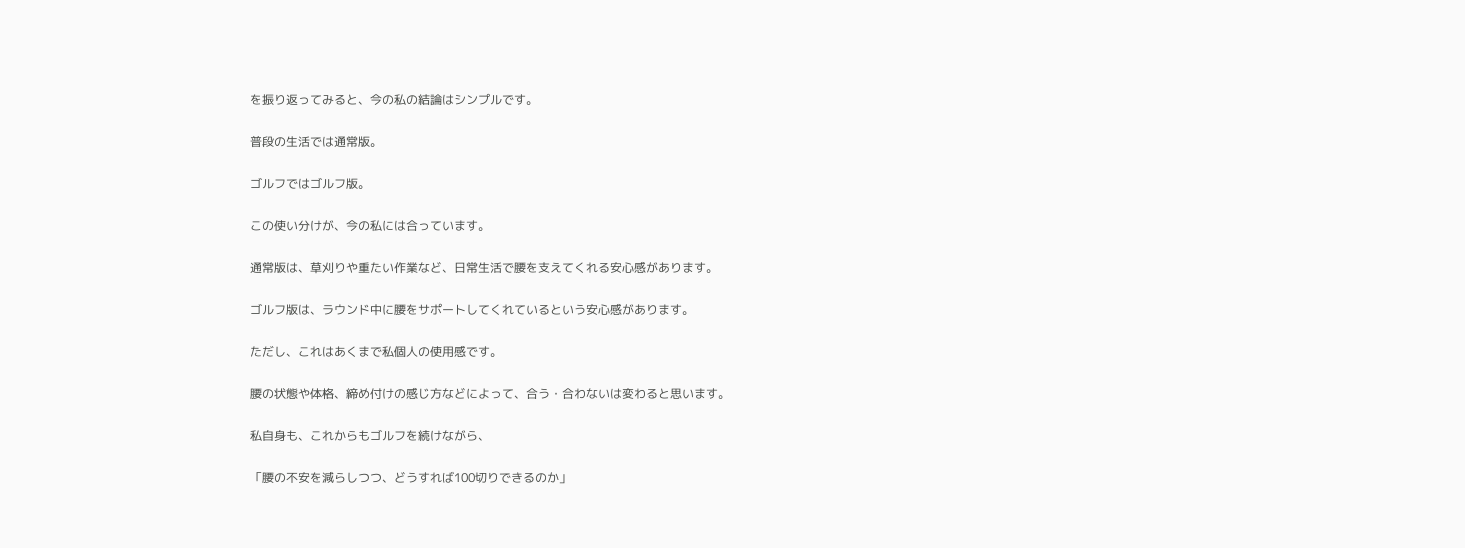を振り返ってみると、今の私の結論はシンプルです。

普段の生活では通常版。

ゴルフではゴルフ版。

この使い分けが、今の私には合っています。

通常版は、草刈りや重たい作業など、日常生活で腰を支えてくれる安心感があります。

ゴルフ版は、ラウンド中に腰をサポートしてくれているという安心感があります。

ただし、これはあくまで私個人の使用感です。

腰の状態や体格、締め付けの感じ方などによって、合う・合わないは変わると思います。

私自身も、これからもゴルフを続けながら、

「腰の不安を減らしつつ、どうすれば100切りできるのか」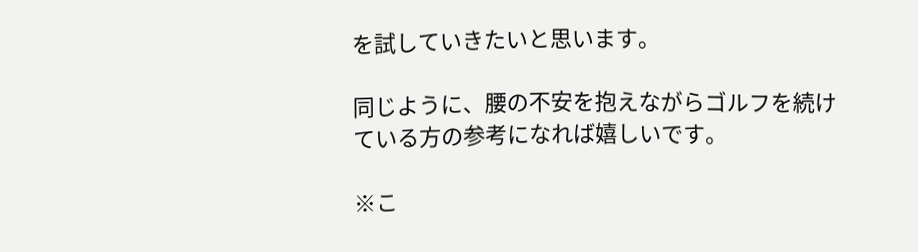を試していきたいと思います。

同じように、腰の不安を抱えながらゴルフを続けている方の参考になれば嬉しいです。

※こ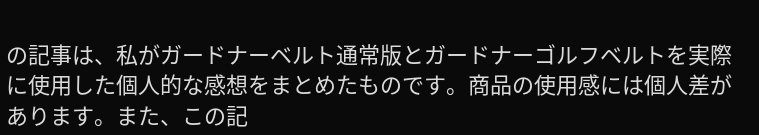の記事は、私がガードナーベルト通常版とガードナーゴルフベルトを実際に使用した個人的な感想をまとめたものです。商品の使用感には個人差があります。また、この記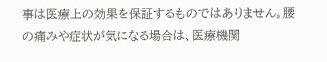事は医療上の効果を保証するものではありません。腰の痛みや症状が気になる場合は、医療機関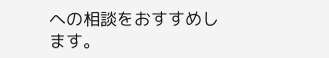への相談をおすすめします。